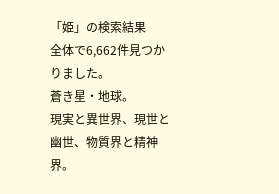「姫」の検索結果
全体で6,662件見つかりました。
蒼き星・地球。
現実と異世界、現世と幽世、物質界と精神界。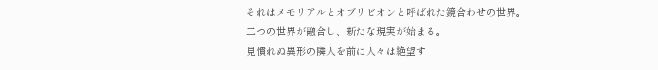それはメモリアルとオブリビオンと呼ばれた鏡合わせの世界。
二つの世界が融合し、新たな現実が始まる。
見慣れぬ異形の隣人を前に人々は絶望す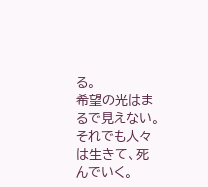る。
希望の光はまるで見えない。
それでも人々は生きて、死んでいく。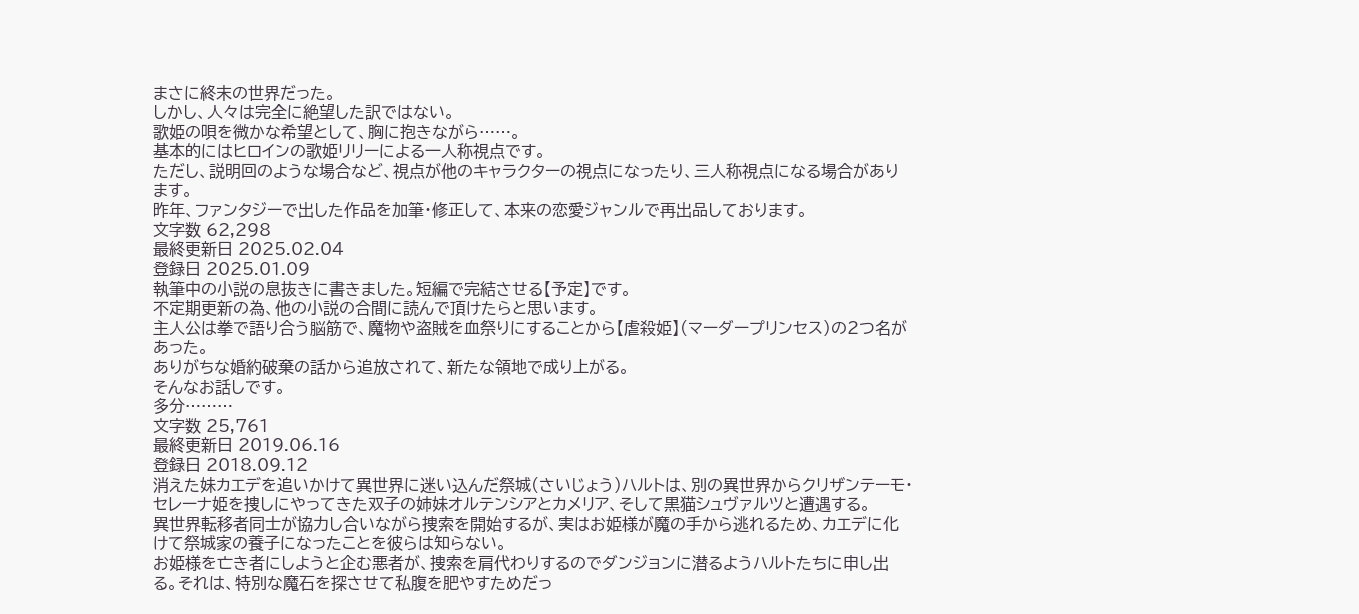まさに終末の世界だった。
しかし、人々は完全に絶望した訳ではない。
歌姫の唄を微かな希望として、胸に抱きながら……。
基本的にはヒロインの歌姫リリーによる一人称視点です。
ただし、説明回のような場合など、視点が他のキャラクターの視点になったり、三人称視点になる場合があります。
昨年、ファンタジーで出した作品を加筆・修正して、本来の恋愛ジャンルで再出品しております。
文字数 62,298
最終更新日 2025.02.04
登録日 2025.01.09
執筆中の小説の息抜きに書きました。短編で完結させる【予定】です。
不定期更新の為、他の小説の合間に読んで頂けたらと思います。
主人公は拳で語り合う脳筋で、魔物や盗賊を血祭りにすることから【虐殺姫】(マーダープリンセス)の2つ名があった。
ありがちな婚約破棄の話から追放されて、新たな領地で成り上がる。
そんなお話しです。
多分………
文字数 25,761
最終更新日 2019.06.16
登録日 2018.09.12
消えた妹カエデを追いかけて異世界に迷い込んだ祭城(さいじょう)ハルトは、別の異世界からクリザンテーモ・セレーナ姫を捜しにやってきた双子の姉妹オルテンシアとカメリア、そして黒猫シュヴァルツと遭遇する。
異世界転移者同士が協力し合いながら捜索を開始するが、実はお姫様が魔の手から逃れるため、カエデに化けて祭城家の養子になったことを彼らは知らない。
お姫様を亡き者にしようと企む悪者が、捜索を肩代わりするのでダンジョンに潜るようハルトたちに申し出る。それは、特別な魔石を探させて私腹を肥やすためだっ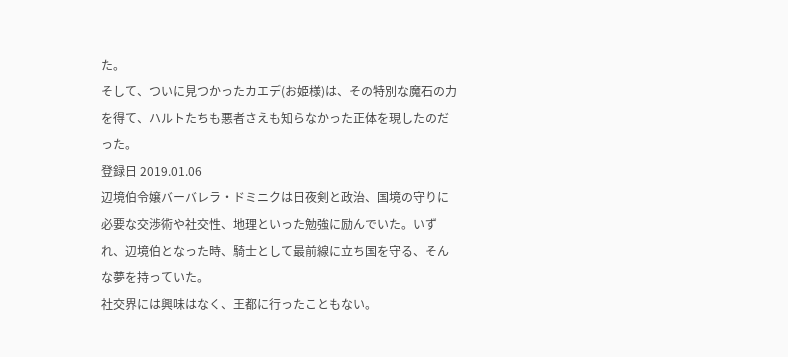た。
そして、ついに見つかったカエデ(お姫様)は、その特別な魔石の力を得て、ハルトたちも悪者さえも知らなかった正体を現したのだった。
登録日 2019.01.06
辺境伯令嬢バーバレラ・ドミニクは日夜剣と政治、国境の守りに必要な交渉術や社交性、地理といった勉強に励んでいた。いずれ、辺境伯となった時、騎士として最前線に立ち国を守る、そんな夢を持っていた。
社交界には興味はなく、王都に行ったこともない。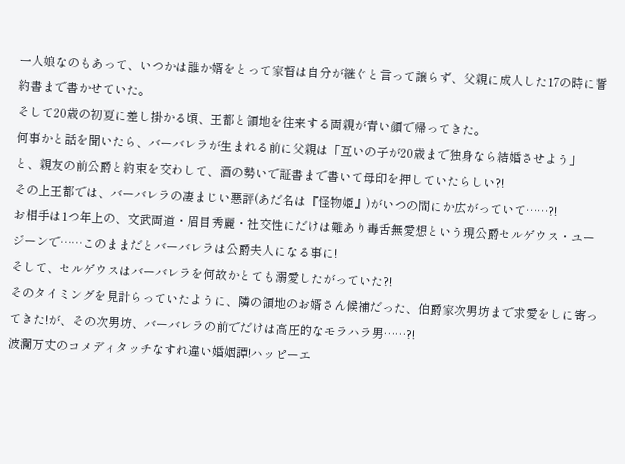一人娘なのもあって、いつかは誰か婿をとって家督は自分が継ぐと言って譲らず、父親に成人した17の時に誓約書まで書かせていた。
そして20歳の初夏に差し掛かる頃、王都と領地を往来する両親が青い顔で帰ってきた。
何事かと話を聞いたら、バーバレラが生まれる前に父親は「互いの子が20歳まで独身なら結婚させよう」と、親友の前公爵と約束を交わして、酒の勢いで証書まで書いて母印を押していたらしい?!
その上王都では、バーバレラの凄まじい悪評(あだ名は『怪物姫』)がいつの間にか広がっていて……?!
お相手は1つ年上の、文武両道・眉目秀麗・社交性にだけは難あり毒舌無愛想という現公爵セルゲウス・ユージーンで……このままだとバーバレラは公爵夫人になる事に!
そして、セルゲウスはバーバレラを何故かとても溺愛したがっていた?!
そのタイミングを見計らっていたように、隣の領地のお婿さん候補だった、伯爵家次男坊まで求愛をしに寄ってきた!が、その次男坊、バーバレラの前でだけは高圧的なモラハラ男……?!
波瀾万丈のコメディタッチなすれ違い婚姻譚!ハッピーエ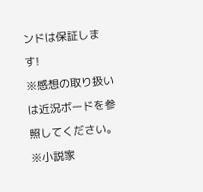ンドは保証します!
※感想の取り扱いは近況ボードを参照してください。
※小説家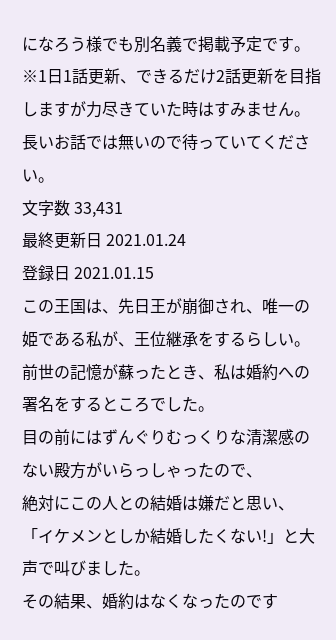になろう様でも別名義で掲載予定です。
※1日1話更新、できるだけ2話更新を目指しますが力尽きていた時はすみません。長いお話では無いので待っていてください。
文字数 33,431
最終更新日 2021.01.24
登録日 2021.01.15
この王国は、先日王が崩御され、唯一の姫である私が、王位継承をするらしい。
前世の記憶が蘇ったとき、私は婚約への署名をするところでした。
目の前にはずんぐりむっくりな清潔感のない殿方がいらっしゃったので、
絶対にこの人との結婚は嫌だと思い、
「イケメンとしか結婚したくない!」と大声で叫びました。
その結果、婚約はなくなったのです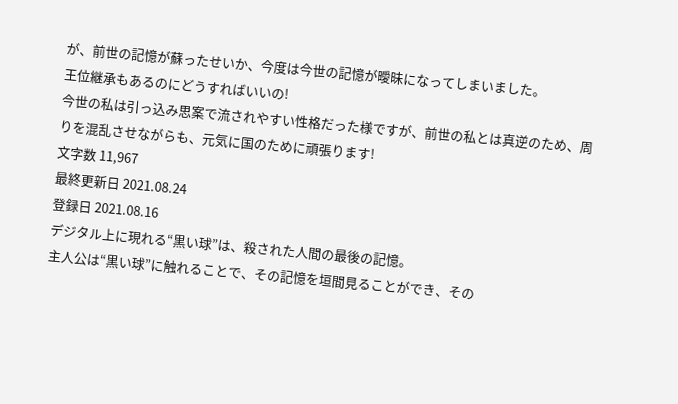が、前世の記憶が蘇ったせいか、今度は今世の記憶が曖昧になってしまいました。
王位継承もあるのにどうすればいいの!
今世の私は引っ込み思案で流されやすい性格だった様ですが、前世の私とは真逆のため、周りを混乱させながらも、元気に国のために頑張ります!
文字数 11,967
最終更新日 2021.08.24
登録日 2021.08.16
デジタル上に現れる“黒い球”は、殺された人間の最後の記憶。
主人公は“黒い球”に触れることで、その記憶を垣間見ることができ、その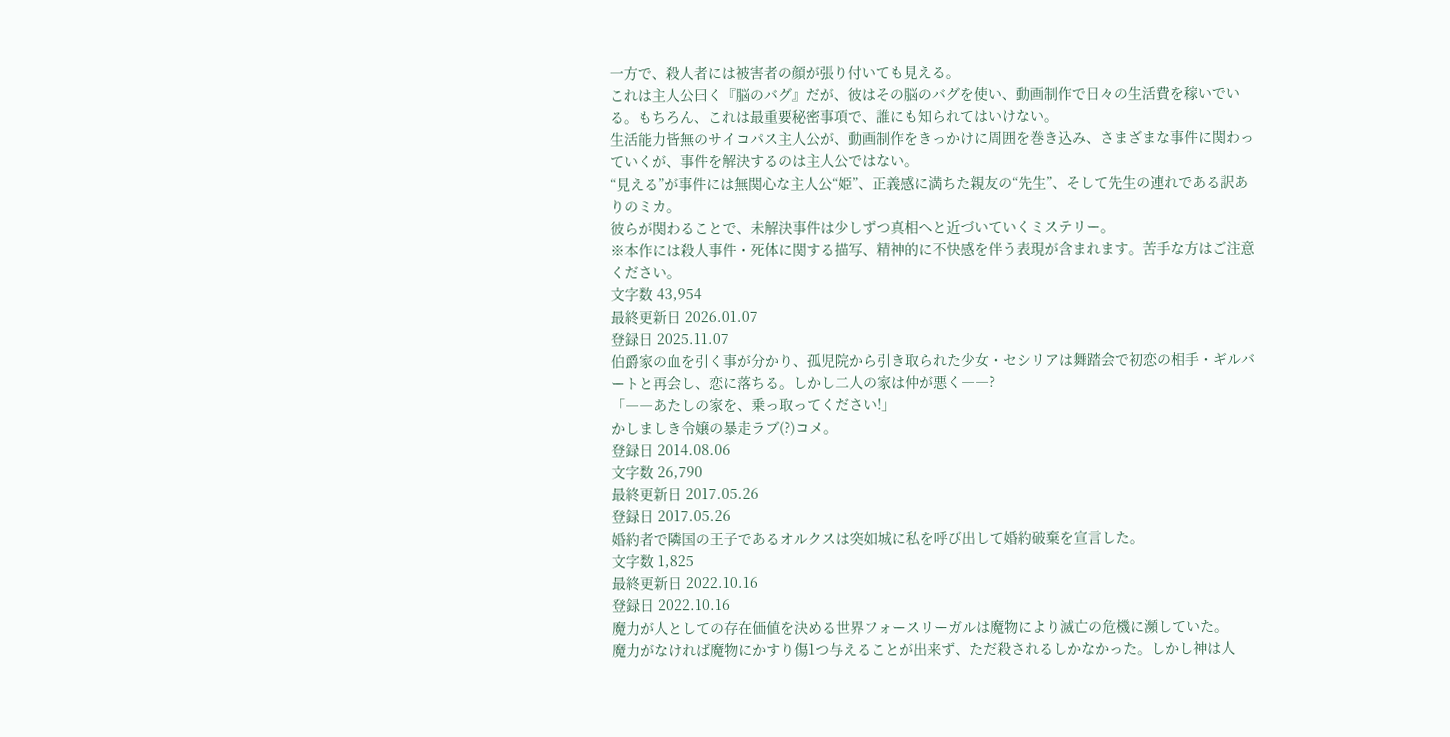一方で、殺人者には被害者の顔が張り付いても見える。
これは主人公曰く『脳のバグ』だが、彼はその脳のバグを使い、動画制作で日々の生活費を稼いでいる。もちろん、これは最重要秘密事項で、誰にも知られてはいけない。
生活能力皆無のサイコパス主人公が、動画制作をきっかけに周囲を巻き込み、さまざまな事件に関わっていくが、事件を解決するのは主人公ではない。
“見える”が事件には無関心な主人公“姫”、正義感に満ちた親友の“先生”、そして先生の連れである訳ありのミカ。
彼らが関わることで、未解決事件は少しずつ真相へと近づいていくミステリー。
※本作には殺人事件・死体に関する描写、精神的に不快感を伴う表現が含まれます。苦手な方はご注意ください。
文字数 43,954
最終更新日 2026.01.07
登録日 2025.11.07
伯爵家の血を引く事が分かり、孤児院から引き取られた少女・セシリアは舞踏会で初恋の相手・ギルバートと再会し、恋に落ちる。しかし二人の家は仲が悪く――?
「――あたしの家を、乗っ取ってください!」
かしましき令嬢の暴走ラブ(?)コメ。
登録日 2014.08.06
文字数 26,790
最終更新日 2017.05.26
登録日 2017.05.26
婚約者で隣国の王子であるオルクスは突如城に私を呼び出して婚約破棄を宣言した。
文字数 1,825
最終更新日 2022.10.16
登録日 2022.10.16
魔力が人としての存在価値を決める世界フォースリーガルは魔物により滅亡の危機に瀕していた。
魔力がなければ魔物にかすり傷1つ与えることが出来ず、ただ殺されるしかなかった。しかし神は人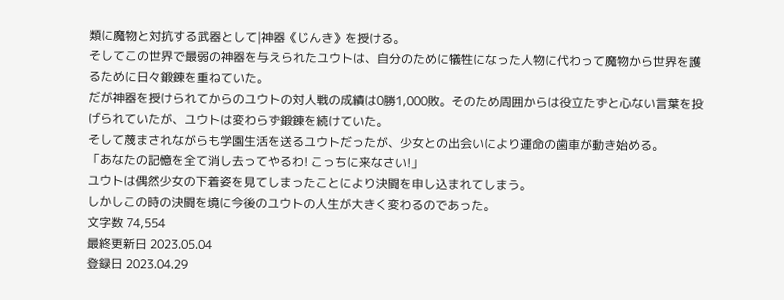類に魔物と対抗する武器として|神器《じんき》を授ける。
そしてこの世界で最弱の神器を与えられたユウトは、自分のために犠牲になった人物に代わって魔物から世界を護るために日々鍛錬を重ねていた。
だが神器を授けられてからのユウトの対人戦の成績は0勝1,000敗。そのため周囲からは役立たずと心ない言葉を投げられていたが、ユウトは変わらず鍛錬を続けていた。
そして蔑まされながらも学園生活を送るユウトだったが、少女との出会いにより運命の歯車が動き始める。
「あなたの記憶を全て消し去ってやるわ! こっちに来なさい!」
ユウトは偶然少女の下着姿を見てしまったことにより決闘を申し込まれてしまう。
しかしこの時の決闘を境に今後のユウトの人生が大きく変わるのであった。
文字数 74,554
最終更新日 2023.05.04
登録日 2023.04.29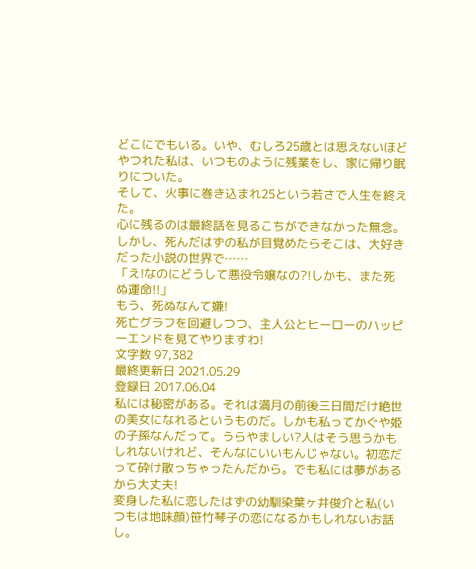どこにでもいる。いや、むしろ25歳とは思えないほどやつれた私は、いつものように残業をし、家に帰り眠りについた。
そして、火事に巻き込まれ25という若さで人生を終えた。
心に残るのは最終話を見るこちができなかった無念。
しかし、死んだはずの私が目覚めたらそこは、大好きだった小説の世界で……
「え!なのにどうして悪役令嬢なの?!しかも、また死ぬ運命!!」
もう、死ぬなんて嫌!
死亡グラフを回避しつつ、主人公とヒーローのハッピーエンドを見てやりますわ!
文字数 97,382
最終更新日 2021.05.29
登録日 2017.06.04
私には秘密がある。それは満月の前後三日間だけ絶世の美女になれるというものだ。しかも私ってかぐや姫の子孫なんだって。うらやましい?人はそう思うかもしれないけれど、そんなにいいもんじゃない。初恋だって砕け散っちゃったんだから。でも私には夢があるから大丈夫!
変身した私に恋したはずの幼馴染葉ヶ井俊介と私(いつもは地味顔)笹竹琴子の恋になるかもしれないお話し。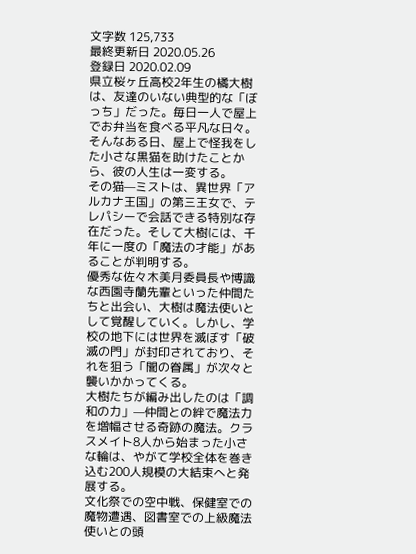文字数 125,733
最終更新日 2020.05.26
登録日 2020.02.09
県立桜ヶ丘高校2年生の橘大樹は、友達のいない典型的な「ぼっち」だった。毎日一人で屋上でお弁当を食べる平凡な日々。
そんなある日、屋上で怪我をした小さな黒猫を助けたことから、彼の人生は一変する。
その猫—ミストは、異世界「アルカナ王国」の第三王女で、テレパシーで会話できる特別な存在だった。そして大樹には、千年に一度の「魔法の才能」があることが判明する。
優秀な佐々木美月委員長や博識な西園寺蘭先輩といった仲間たちと出会い、大樹は魔法使いとして覚醒していく。しかし、学校の地下には世界を滅ぼす「破滅の門」が封印されており、それを狙う「闇の眷属」が次々と襲いかかってくる。
大樹たちが編み出したのは「調和の力」—仲間との絆で魔法力を増幅させる奇跡の魔法。クラスメイト8人から始まった小さな輪は、やがて学校全体を巻き込む200人規模の大結束へと発展する。
文化祭での空中戦、保健室での魔物遭遇、図書室での上級魔法使いとの頭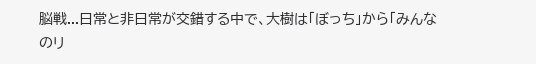脳戦...日常と非日常が交錯する中で、大樹は「ぼっち」から「みんなのリ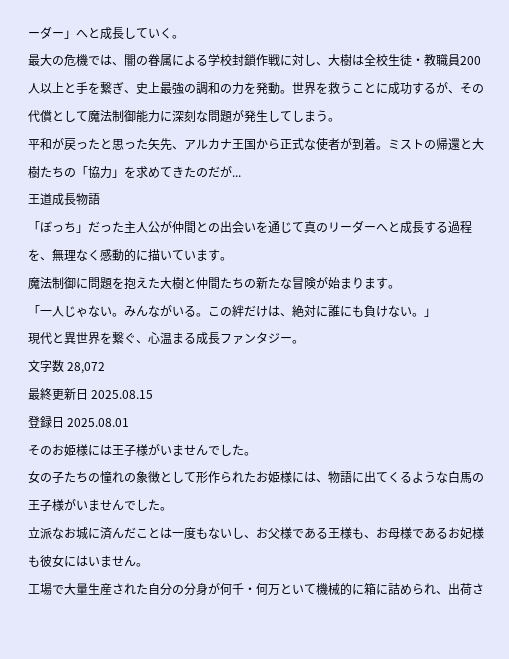ーダー」へと成長していく。
最大の危機では、闇の眷属による学校封鎖作戦に対し、大樹は全校生徒・教職員200人以上と手を繋ぎ、史上最強の調和の力を発動。世界を救うことに成功するが、その代償として魔法制御能力に深刻な問題が発生してしまう。
平和が戻ったと思った矢先、アルカナ王国から正式な使者が到着。ミストの帰還と大樹たちの「協力」を求めてきたのだが...
王道成長物語
「ぼっち」だった主人公が仲間との出会いを通じて真のリーダーへと成長する過程を、無理なく感動的に描いています。
魔法制御に問題を抱えた大樹と仲間たちの新たな冒険が始まります。
「一人じゃない。みんながいる。この絆だけは、絶対に誰にも負けない。」
現代と異世界を繋ぐ、心温まる成長ファンタジー。
文字数 28,072
最終更新日 2025.08.15
登録日 2025.08.01
そのお姫様には王子様がいませんでした。
女の子たちの憧れの象徴として形作られたお姫様には、物語に出てくるような白馬の王子様がいませんでした。
立派なお城に済んだことは一度もないし、お父様である王様も、お母様であるお妃様も彼女にはいません。
工場で大量生産された自分の分身が何千・何万といて機械的に箱に詰められ、出荷さ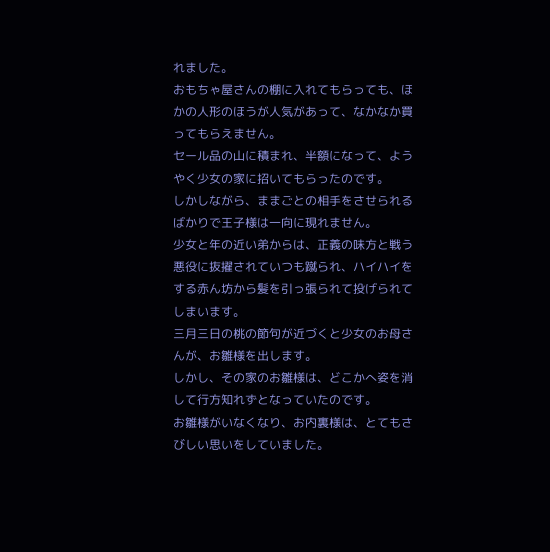れました。
おもちゃ屋さんの棚に入れてもらっても、ほかの人形のほうが人気があって、なかなか買ってもらえません。
セール品の山に積まれ、半額になって、ようやく少女の家に招いてもらったのです。
しかしながら、ままごとの相手をさせられるばかりで王子様は一向に現れません。
少女と年の近い弟からは、正義の味方と戦う悪役に抜擢されていつも蹴られ、ハイハイをする赤ん坊から髪を引っ張られて投げられてしまいます。
三月三日の桃の節句が近づくと少女のお母さんが、お雛様を出します。
しかし、その家のお雛様は、どこかへ姿を消して行方知れずとなっていたのです。
お雛様がいなくなり、お内裏様は、とてもさびしい思いをしていました。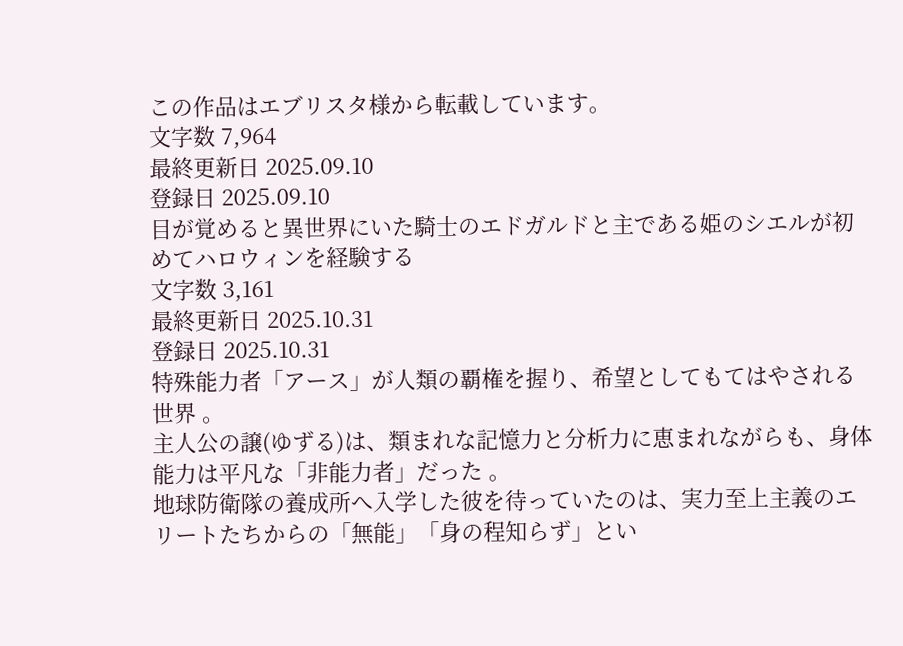この作品はエブリスタ様から転載しています。
文字数 7,964
最終更新日 2025.09.10
登録日 2025.09.10
目が覚めると異世界にいた騎士のエドガルドと主である姫のシエルが初めてハロウィンを経験する
文字数 3,161
最終更新日 2025.10.31
登録日 2025.10.31
特殊能力者「アース」が人類の覇権を握り、希望としてもてはやされる世界 。
主人公の譲(ゆずる)は、類まれな記憶力と分析力に恵まれながらも、身体能力は平凡な「非能力者」だった 。
地球防衛隊の養成所へ入学した彼を待っていたのは、実力至上主義のエリートたちからの「無能」「身の程知らず」とい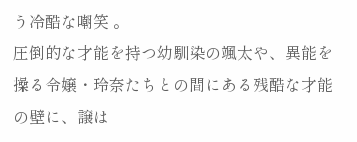う冷酷な嘲笑 。
圧倒的な才能を持つ幼馴染の颯太や、異能を操る令嬢・玲奈たちとの間にある残酷な才能の壁に、譲は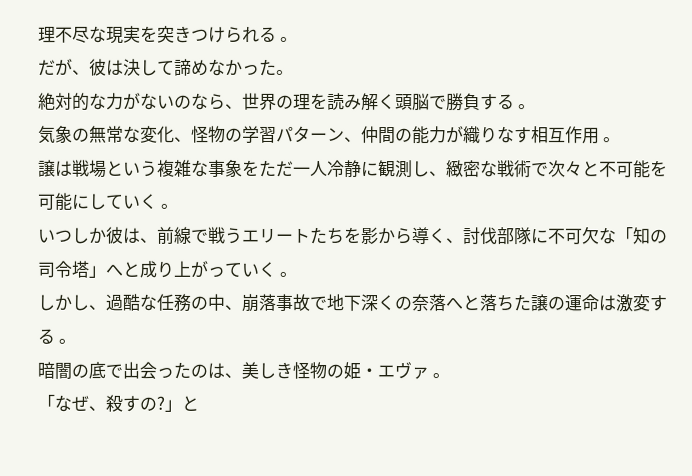理不尽な現実を突きつけられる 。
だが、彼は決して諦めなかった。
絶対的な力がないのなら、世界の理を読み解く頭脳で勝負する 。
気象の無常な変化、怪物の学習パターン、仲間の能力が織りなす相互作用 。
譲は戦場という複雑な事象をただ一人冷静に観測し、緻密な戦術で次々と不可能を可能にしていく 。
いつしか彼は、前線で戦うエリートたちを影から導く、討伐部隊に不可欠な「知の司令塔」へと成り上がっていく 。
しかし、過酷な任務の中、崩落事故で地下深くの奈落へと落ちた譲の運命は激変する 。
暗闇の底で出会ったのは、美しき怪物の姫・エヴァ 。
「なぜ、殺すの?」と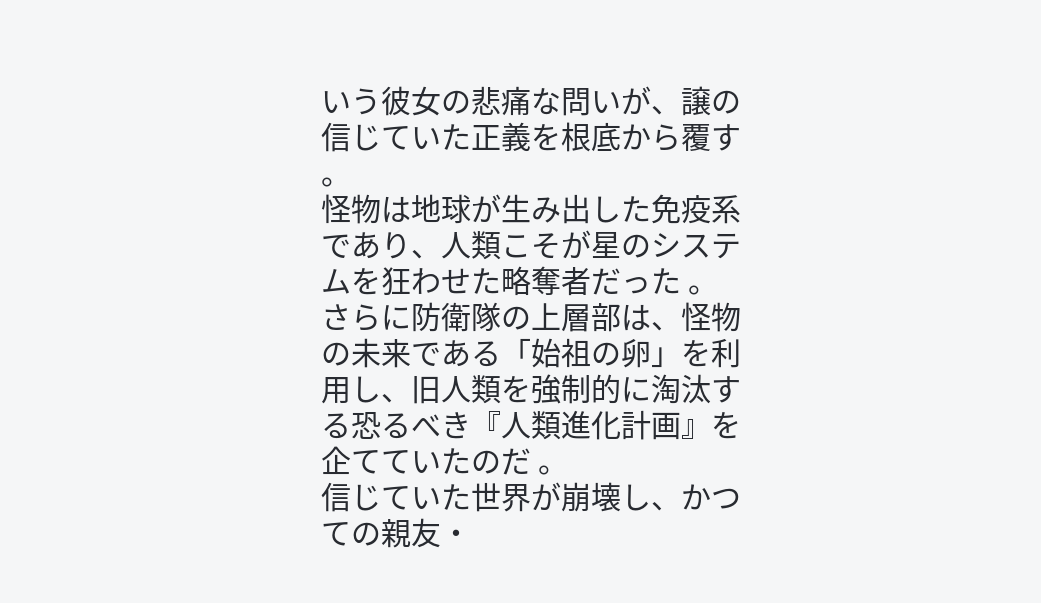いう彼女の悲痛な問いが、譲の信じていた正義を根底から覆す 。
怪物は地球が生み出した免疫系であり、人類こそが星のシステムを狂わせた略奪者だった 。
さらに防衛隊の上層部は、怪物の未来である「始祖の卵」を利用し、旧人類を強制的に淘汰する恐るべき『人類進化計画』を企てていたのだ 。
信じていた世界が崩壊し、かつての親友・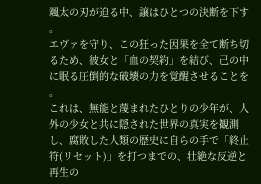颯太の刃が迫る中、譲はひとつの決断を下す 。
エヴァを守り、この狂った因果を全て断ち切るため、彼女と「血の契約」を結び、己の中に眠る圧倒的な破壊の力を覚醒させることを 。
これは、無能と蔑まれたひとりの少年が、人外の少女と共に隠された世界の真実を観測し、腐敗した人類の歴史に自らの手で「終止符(リセット)」を打つまでの、壮絶な反逆と再生の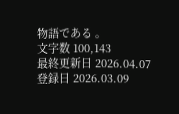物語である 。
文字数 100,143
最終更新日 2026.04.07
登録日 2026.03.09